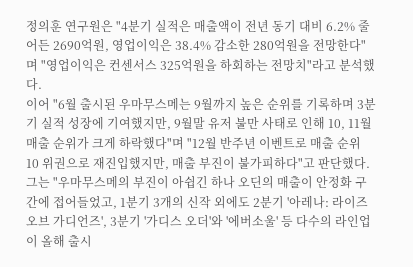정의훈 연구원은 "4분기 실적은 매출액이 전년 동기 대비 6.2% 줄어든 2690억원, 영업이익은 38.4% 감소한 280억원을 전망한다"며 "영업이익은 컨센서스 325억원을 하회하는 전망치"라고 분석했다.
이어 "6월 출시된 우마무스메는 9월까지 높은 순위를 기록하며 3분기 실적 성장에 기여했지만, 9월말 유저 불만 사태로 인해 10, 11월 매출 순위가 크게 하락했다"며 "12월 반주년 이벤트로 매출 순위 10 위권으로 재진입했지만, 매출 부진이 불가피하다"고 판단했다.
그는 "우마무스메의 부진이 아쉽긴 하나 오딘의 매출이 안정화 구간에 접어들었고, 1분기 3개의 신작 외에도 2분기 '아레나: 라이즈 오브 가디언즈', 3분기 '가디스 오더'와 '에버소울' 등 다수의 라인업이 올해 출시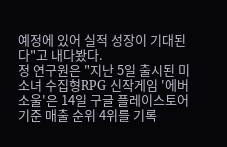예정에 있어 실적 성장이 기대된다"고 내다봤다.
정 연구원은 "지난 5일 출시된 미소녀 수집형RPG 신작게임 '에버소울'은 14일 구글 플레이스토어 기준 매출 순위 4위를 기록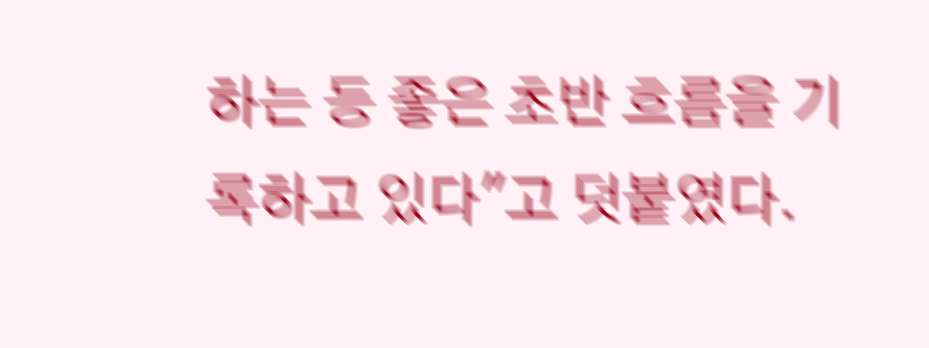하는 등 좋은 초반 흐름을 기록하고 있다"고 덧붙였다.